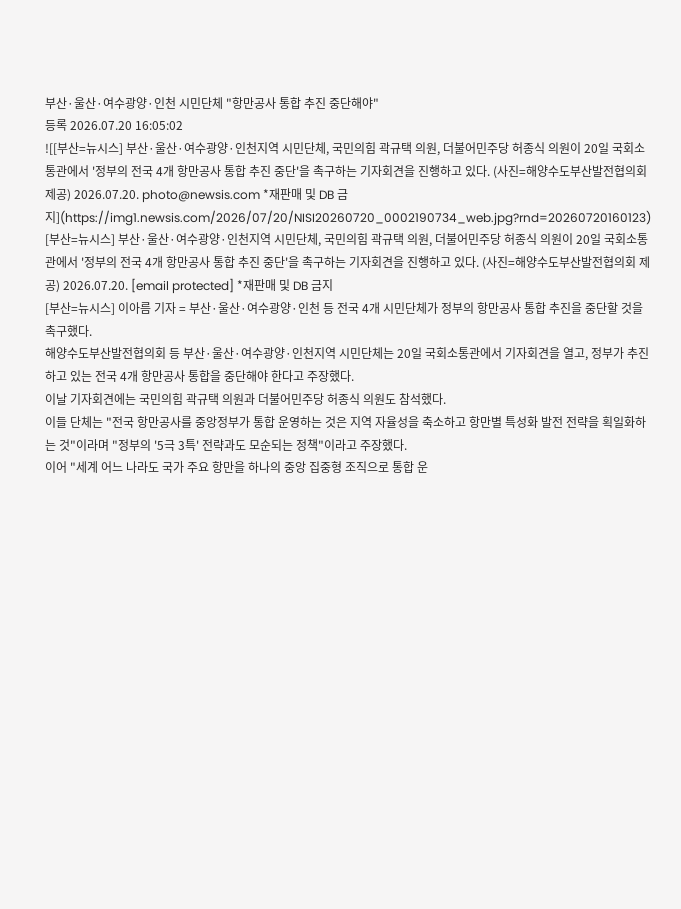부산·울산·여수광양·인천 시민단체 "항만공사 통합 추진 중단해야"
등록 2026.07.20 16:05:02
![[부산=뉴시스] 부산·울산·여수광양·인천지역 시민단체, 국민의힘 곽규택 의원, 더불어민주당 허종식 의원이 20일 국회소통관에서 '정부의 전국 4개 항만공사 통합 추진 중단'을 촉구하는 기자회견을 진행하고 있다. (사진=해양수도부산발전협의회 제공) 2026.07.20. photo@newsis.com *재판매 및 DB 금지](https://img1.newsis.com/2026/07/20/NISI20260720_0002190734_web.jpg?rnd=20260720160123)
[부산=뉴시스] 부산·울산·여수광양·인천지역 시민단체, 국민의힘 곽규택 의원, 더불어민주당 허종식 의원이 20일 국회소통관에서 '정부의 전국 4개 항만공사 통합 추진 중단'을 촉구하는 기자회견을 진행하고 있다. (사진=해양수도부산발전협의회 제공) 2026.07.20. [email protected] *재판매 및 DB 금지
[부산=뉴시스] 이아름 기자 = 부산·울산·여수광양·인천 등 전국 4개 시민단체가 정부의 항만공사 통합 추진을 중단할 것을 촉구했다.
해양수도부산발전협의회 등 부산·울산·여수광양·인천지역 시민단체는 20일 국회소통관에서 기자회견을 열고, 정부가 추진하고 있는 전국 4개 항만공사 통합을 중단해야 한다고 주장했다.
이날 기자회견에는 국민의힘 곽규택 의원과 더불어민주당 허종식 의원도 참석했다.
이들 단체는 "전국 항만공사를 중앙정부가 통합 운영하는 것은 지역 자율성을 축소하고 항만별 특성화 발전 전략을 획일화하는 것"이라며 "정부의 '5극 3특' 전략과도 모순되는 정책"이라고 주장했다.
이어 "세계 어느 나라도 국가 주요 항만을 하나의 중앙 집중형 조직으로 통합 운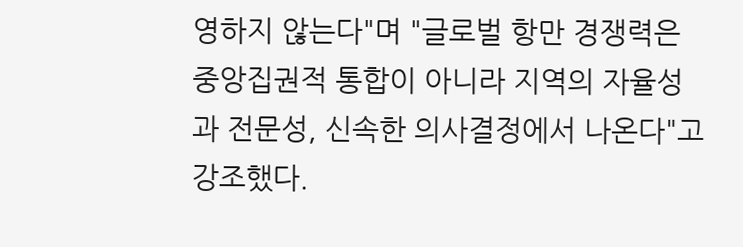영하지 않는다"며 "글로벌 항만 경쟁력은 중앙집권적 통합이 아니라 지역의 자율성과 전문성, 신속한 의사결정에서 나온다"고 강조했다.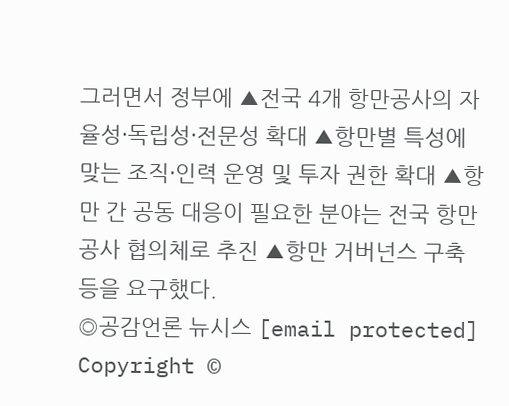그러면서 정부에 ▲전국 4개 항만공사의 자율성·독립성·전문성 확대 ▲항만별 특성에 맞는 조직·인력 운영 및 투자 권한 확대 ▲항만 간 공동 대응이 필요한 분야는 전국 항만공사 협의체로 추진 ▲항만 거버넌스 구축 등을 요구했다.
◎공감언론 뉴시스 [email protected]
Copyright ©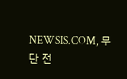NEWSIS.COM, 무단 전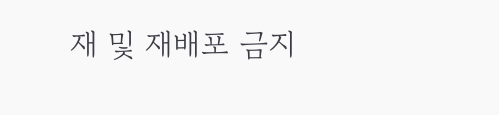재 및 재배포 금지